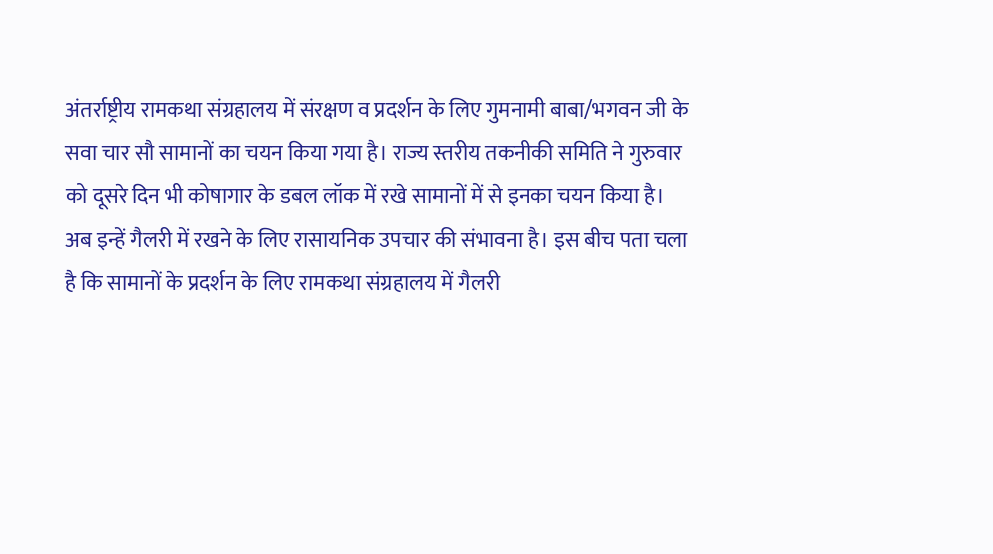अंतर्राष्ट्रीय रामकथा संग्रहालय में संरक्षण व प्रदर्शन के लिए गुमनामी बाबा/भगवन जी के सवा चार सौ सामानों का चयन किया गया है। राज्य स्तरीय तकनीकी समिति ने गुरुवार को दूसरे दिन भी कोषागार के डबल लॉक में रखे सामानों में से इनका चयन किया है।
अब इन्हें गैलरी में रखने के लिए रासायनिक उपचार की संभावना है। इस बीच पता चला है कि सामानों के प्रदर्शन के लिए रामकथा संग्रहालय में गैलरी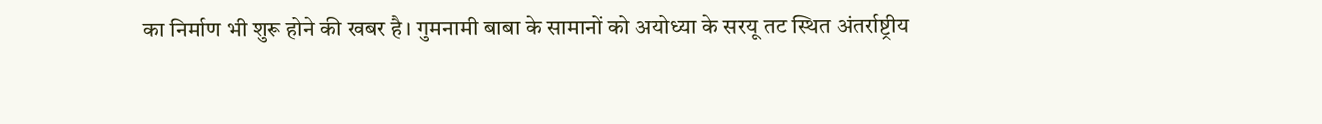का निर्माण भी शुरू होने की खबर है। गुमनामी बाबा के सामानों को अयोध्या के सरयू तट स्थित अंतर्राष्ट्रीय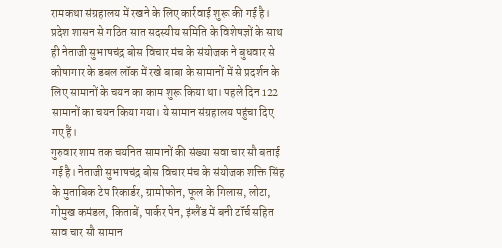रामकथा संग्रहालय में रखने के लिए कार्रवाई शुरू की गई है।
प्रदेश शासन से गठित सात सदस्यीय समिति के विशेषज्ञों के साथ ही नेताजी सुभाषचंद्र बोस विचार मंच के संयोजक ने बुधवार से कोषागार के डबल लॉक में रखे बाबा के सामानों में से प्रदर्शन के लिए सामानों के चयन का काम शुरू किया था। पहले दिन 122 सामानों का चयन किया गया। ये सामान संग्रहालय पहुंचा दिए गए हैं।
गुरुवार शाम तक चयनित सामानों की संख्या सवा चार सौ बताई गई है। नेताजी सुभाषचंद्र बोस विचार मंच के संयोजक शक्ति सिंह के मुताबिक टेप रिकार्डर, ग्रामोफोन, फूल के गिलास, लोटा, गोमुख कमंडल, किताबें, पार्कर पेन, इंग्लैंड में बनी टॉर्च सहित साव चार सौ सामान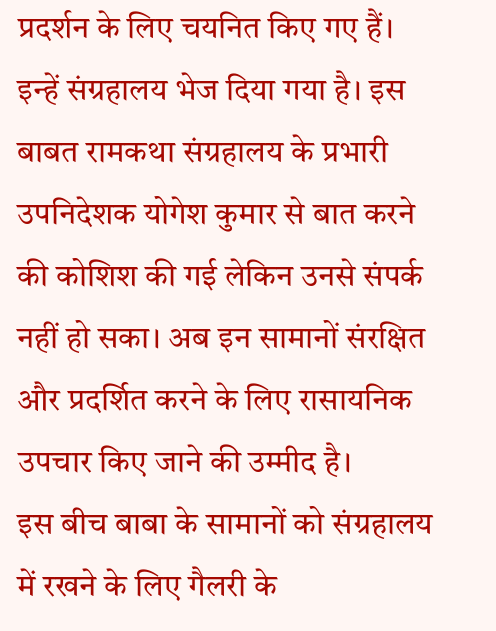प्रदर्शन के लिए चयनित किए गए हैं।
इन्हें संग्रहालय भेज दिया गया है। इस बाबत रामकथा संग्रहालय के प्रभारी उपनिदेशक योगेश कुमार से बात करने की कोशिश की गई लेकिन उनसे संपर्क नहीं हो सका। अब इन सामानों संरक्षित और प्रदर्शित करने के लिए रासायनिक उपचार किए जाने की उम्मीद है।
इस बीच बाबा के सामानों को संग्रहालय में रखने के लिए गैलरी के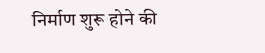निर्माण शुरू होने की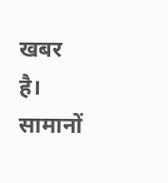खबर है। सामानों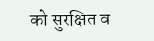को सुरक्षित व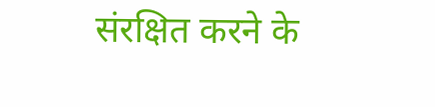संरक्षित करने के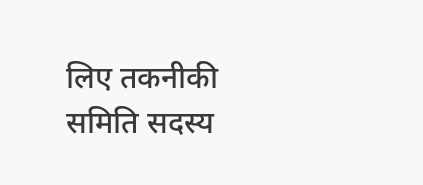लिए तकनीकी समिति सदस्य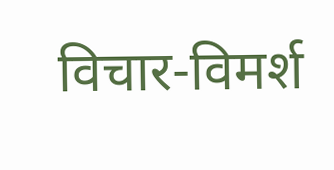विचार-विमर्श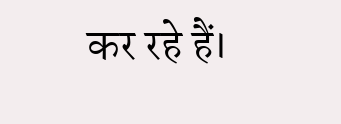कर रहे हैं।